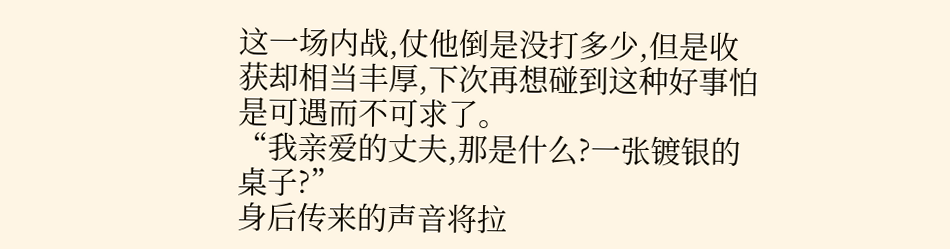这一场内战,仗他倒是没打多少,但是收获却相当丰厚,下次再想碰到这种好事怕是可遇而不可求了。
“我亲爱的丈夫,那是什么?一张镀银的桌子?”
身后传来的声音将拉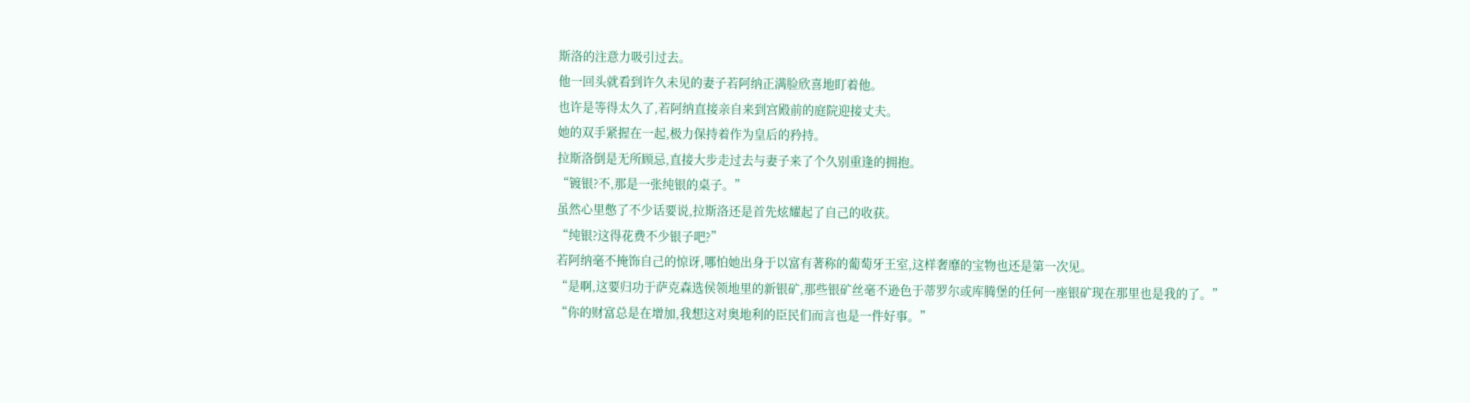斯洛的注意力吸引过去。
他一回头就看到许久未见的妻子若阿纳正满脸欣喜地盯着他。
也许是等得太久了,若阿纳直接亲自来到宫殿前的庭院迎接丈夫。
她的双手紧握在一起,极力保持着作为皇后的矜持。
拉斯洛倒是无所顾忌,直接大步走过去与妻子来了个久别重逢的拥抱。
“镀银?不,那是一张纯银的桌子。”
虽然心里憋了不少话要说,拉斯洛还是首先炫耀起了自己的收获。
“纯银?这得花费不少银子吧?”
若阿纳毫不掩饰自己的惊讶,哪怕她出身于以富有著称的葡萄牙王室,这样奢靡的宝物也还是第一次见。
“是啊,这要归功于萨克森选侯领地里的新银矿,那些银矿丝毫不逊色于蒂罗尔或库腾堡的任何一座银矿现在那里也是我的了。”
“你的财富总是在增加,我想这对奥地利的臣民们而言也是一件好事。”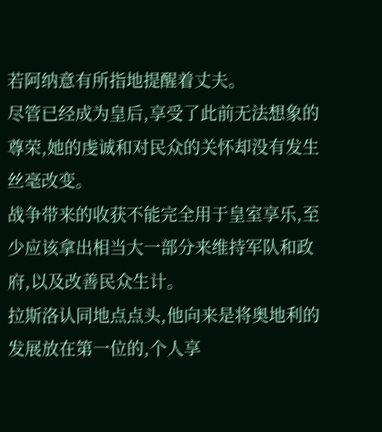若阿纳意有所指地提醒着丈夫。
尽管已经成为皇后,享受了此前无法想象的尊荣,她的虔诚和对民众的关怀却没有发生丝毫改变。
战争带来的收获不能完全用于皇室享乐,至少应该拿出相当大一部分来维持军队和政府,以及改善民众生计。
拉斯洛认同地点点头,他向来是将奥地利的发展放在第一位的,个人享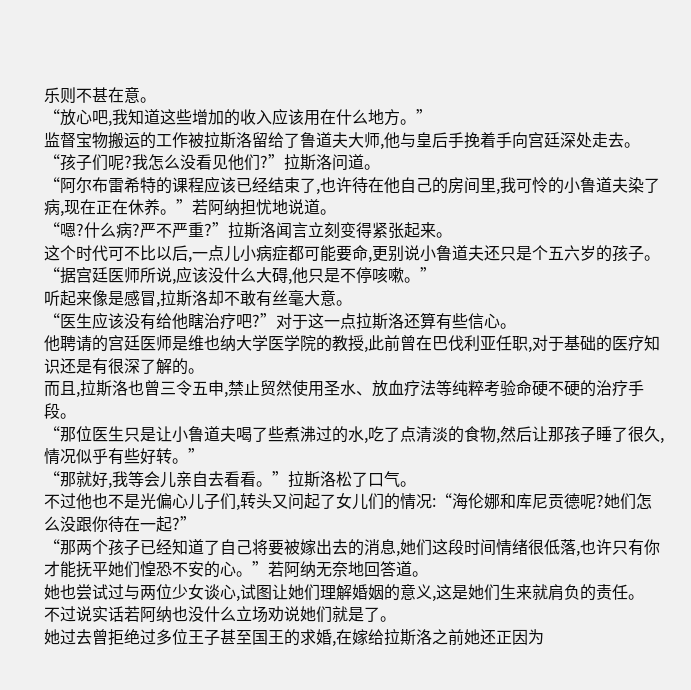乐则不甚在意。
“放心吧,我知道这些增加的收入应该用在什么地方。”
监督宝物搬运的工作被拉斯洛留给了鲁道夫大师,他与皇后手挽着手向宫廷深处走去。
“孩子们呢?我怎么没看见他们?”拉斯洛问道。
“阿尔布雷希特的课程应该已经结束了,也许待在他自己的房间里,我可怜的小鲁道夫染了病,现在正在休养。”若阿纳担忧地说道。
“嗯?什么病?严不严重?”拉斯洛闻言立刻变得紧张起来。
这个时代可不比以后,一点儿小病症都可能要命,更别说小鲁道夫还只是个五六岁的孩子。
“据宫廷医师所说,应该没什么大碍,他只是不停咳嗽。”
听起来像是感冒,拉斯洛却不敢有丝毫大意。
“医生应该没有给他瞎治疗吧?”对于这一点拉斯洛还算有些信心。
他聘请的宫廷医师是维也纳大学医学院的教授,此前曾在巴伐利亚任职,对于基础的医疗知识还是有很深了解的。
而且,拉斯洛也曾三令五申,禁止贸然使用圣水、放血疗法等纯粹考验命硬不硬的治疗手段。
“那位医生只是让小鲁道夫喝了些煮沸过的水,吃了点清淡的食物,然后让那孩子睡了很久,情况似乎有些好转。”
“那就好,我等会儿亲自去看看。”拉斯洛松了口气。
不过他也不是光偏心儿子们,转头又问起了女儿们的情况:“海伦娜和库尼贡德呢?她们怎么没跟你待在一起?”
“那两个孩子已经知道了自己将要被嫁出去的消息,她们这段时间情绪很低落,也许只有你才能抚平她们惶恐不安的心。”若阿纳无奈地回答道。
她也尝试过与两位少女谈心,试图让她们理解婚姻的意义,这是她们生来就肩负的责任。
不过说实话若阿纳也没什么立场劝说她们就是了。
她过去曾拒绝过多位王子甚至国王的求婚,在嫁给拉斯洛之前她还正因为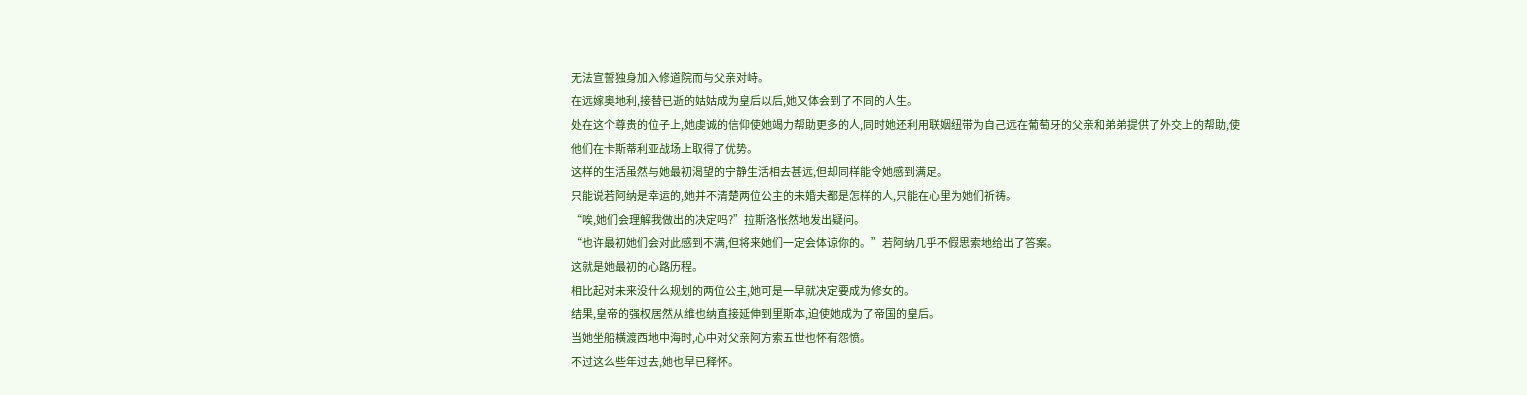无法宣誓独身加入修道院而与父亲对峙。
在远嫁奥地利,接替已逝的姑姑成为皇后以后,她又体会到了不同的人生。
处在这个尊贵的位子上,她虔诚的信仰使她竭力帮助更多的人,同时她还利用联姻纽带为自己远在葡萄牙的父亲和弟弟提供了外交上的帮助,使他们在卡斯蒂利亚战场上取得了优势。
这样的生活虽然与她最初渴望的宁静生活相去甚远,但却同样能令她感到满足。
只能说若阿纳是幸运的,她并不清楚两位公主的未婚夫都是怎样的人,只能在心里为她们祈祷。
“唉,她们会理解我做出的决定吗?”拉斯洛怅然地发出疑问。
“也许最初她们会对此感到不满,但将来她们一定会体谅你的。”若阿纳几乎不假思索地给出了答案。
这就是她最初的心路历程。
相比起对未来没什么规划的两位公主,她可是一早就决定要成为修女的。
结果,皇帝的强权居然从维也纳直接延伸到里斯本,迫使她成为了帝国的皇后。
当她坐船横渡西地中海时,心中对父亲阿方索五世也怀有怨愤。
不过这么些年过去,她也早已释怀。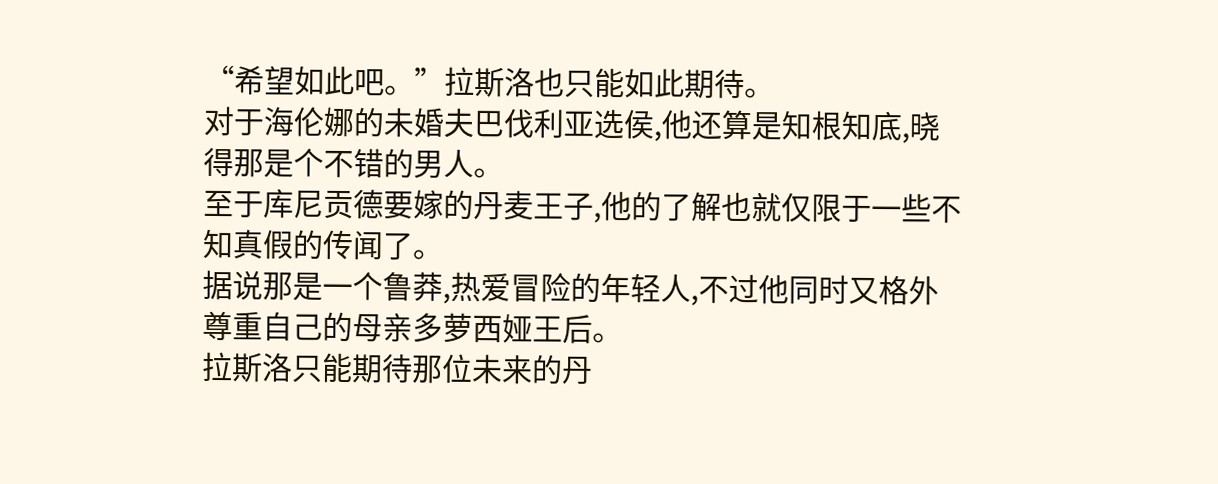“希望如此吧。”拉斯洛也只能如此期待。
对于海伦娜的未婚夫巴伐利亚选侯,他还算是知根知底,晓得那是个不错的男人。
至于库尼贡德要嫁的丹麦王子,他的了解也就仅限于一些不知真假的传闻了。
据说那是一个鲁莽,热爱冒险的年轻人,不过他同时又格外尊重自己的母亲多萝西娅王后。
拉斯洛只能期待那位未来的丹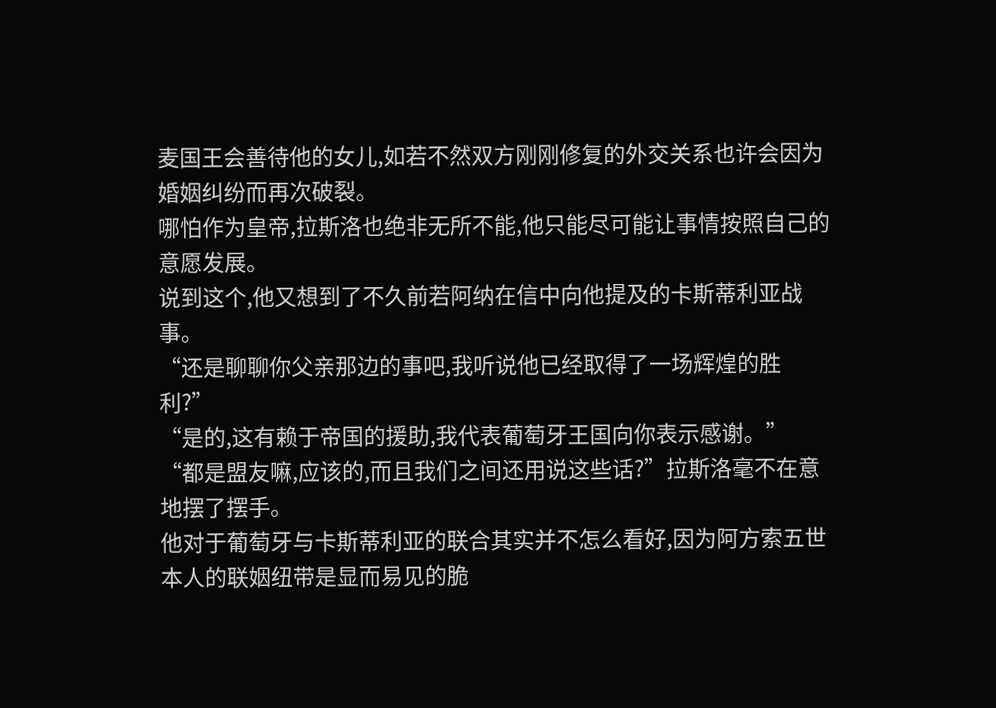麦国王会善待他的女儿,如若不然双方刚刚修复的外交关系也许会因为婚姻纠纷而再次破裂。
哪怕作为皇帝,拉斯洛也绝非无所不能,他只能尽可能让事情按照自己的意愿发展。
说到这个,他又想到了不久前若阿纳在信中向他提及的卡斯蒂利亚战事。
“还是聊聊你父亲那边的事吧,我听说他已经取得了一场辉煌的胜利?”
“是的,这有赖于帝国的援助,我代表葡萄牙王国向你表示感谢。”
“都是盟友嘛,应该的,而且我们之间还用说这些话?”拉斯洛毫不在意地摆了摆手。
他对于葡萄牙与卡斯蒂利亚的联合其实并不怎么看好,因为阿方索五世本人的联姻纽带是显而易见的脆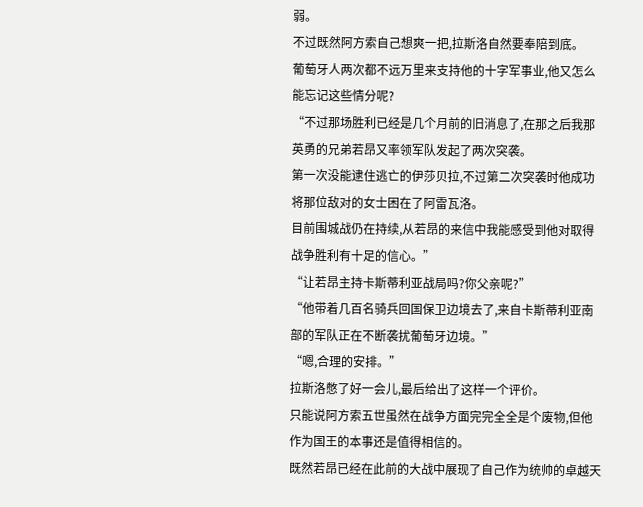弱。
不过既然阿方索自己想爽一把,拉斯洛自然要奉陪到底。
葡萄牙人两次都不远万里来支持他的十字军事业,他又怎么能忘记这些情分呢?
“不过那场胜利已经是几个月前的旧消息了,在那之后我那英勇的兄弟若昂又率领军队发起了两次突袭。
第一次没能逮住逃亡的伊莎贝拉,不过第二次突袭时他成功将那位敌对的女士困在了阿雷瓦洛。
目前围城战仍在持续,从若昂的来信中我能感受到他对取得战争胜利有十足的信心。”
“让若昂主持卡斯蒂利亚战局吗?你父亲呢?”
“他带着几百名骑兵回国保卫边境去了,来自卡斯蒂利亚南部的军队正在不断袭扰葡萄牙边境。”
“嗯,合理的安排。”
拉斯洛憋了好一会儿,最后给出了这样一个评价。
只能说阿方索五世虽然在战争方面完完全全是个废物,但他作为国王的本事还是值得相信的。
既然若昂已经在此前的大战中展现了自己作为统帅的卓越天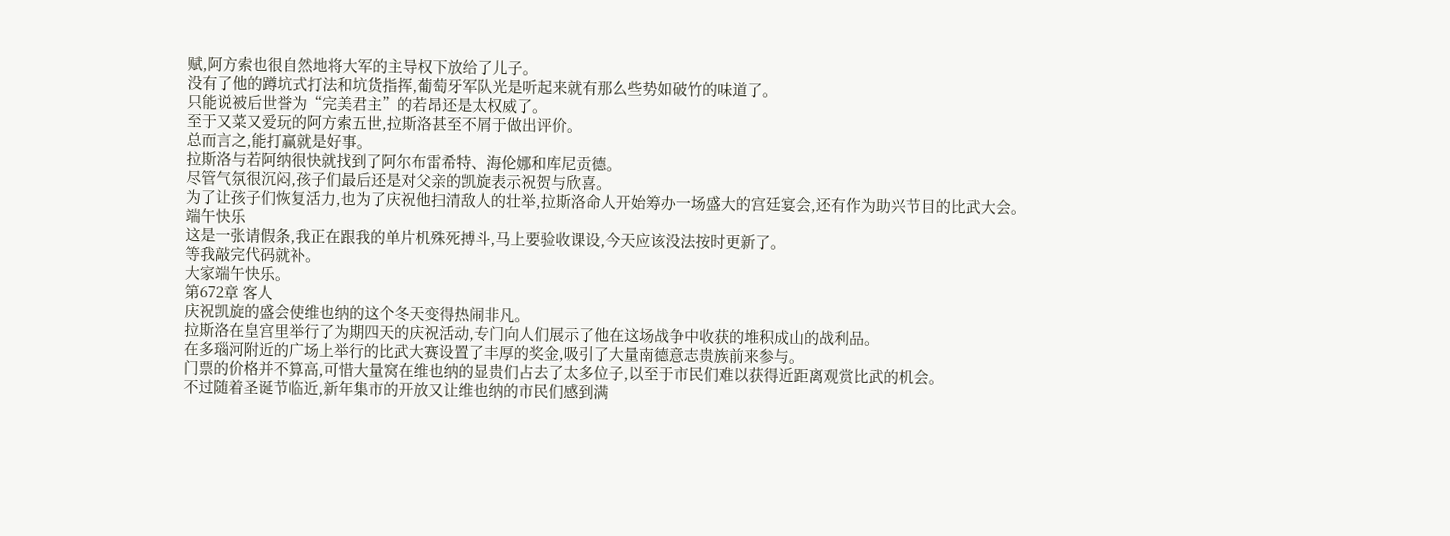赋,阿方索也很自然地将大军的主导权下放给了儿子。
没有了他的蹲坑式打法和坑货指挥,葡萄牙军队光是听起来就有那么些势如破竹的味道了。
只能说被后世誉为“完美君主”的若昂还是太权威了。
至于又菜又爱玩的阿方索五世,拉斯洛甚至不屑于做出评价。
总而言之,能打赢就是好事。
拉斯洛与若阿纳很快就找到了阿尔布雷希特、海伦娜和库尼贡德。
尽管气氛很沉闷,孩子们最后还是对父亲的凯旋表示祝贺与欣喜。
为了让孩子们恢复活力,也为了庆祝他扫清敌人的壮举,拉斯洛命人开始筹办一场盛大的宫廷宴会,还有作为助兴节目的比武大会。
端午快乐
这是一张请假条,我正在跟我的单片机殊死搏斗,马上要验收课设,今天应该没法按时更新了。
等我敲完代码就补。
大家端午快乐。
第672章 客人
庆祝凯旋的盛会使维也纳的这个冬天变得热闹非凡。
拉斯洛在皇宫里举行了为期四天的庆祝活动,专门向人们展示了他在这场战争中收获的堆积成山的战利品。
在多瑙河附近的广场上举行的比武大赛设置了丰厚的奖金,吸引了大量南德意志贵族前来参与。
门票的价格并不算高,可惜大量窝在维也纳的显贵们占去了太多位子,以至于市民们难以获得近距离观赏比武的机会。
不过随着圣诞节临近,新年集市的开放又让维也纳的市民们感到满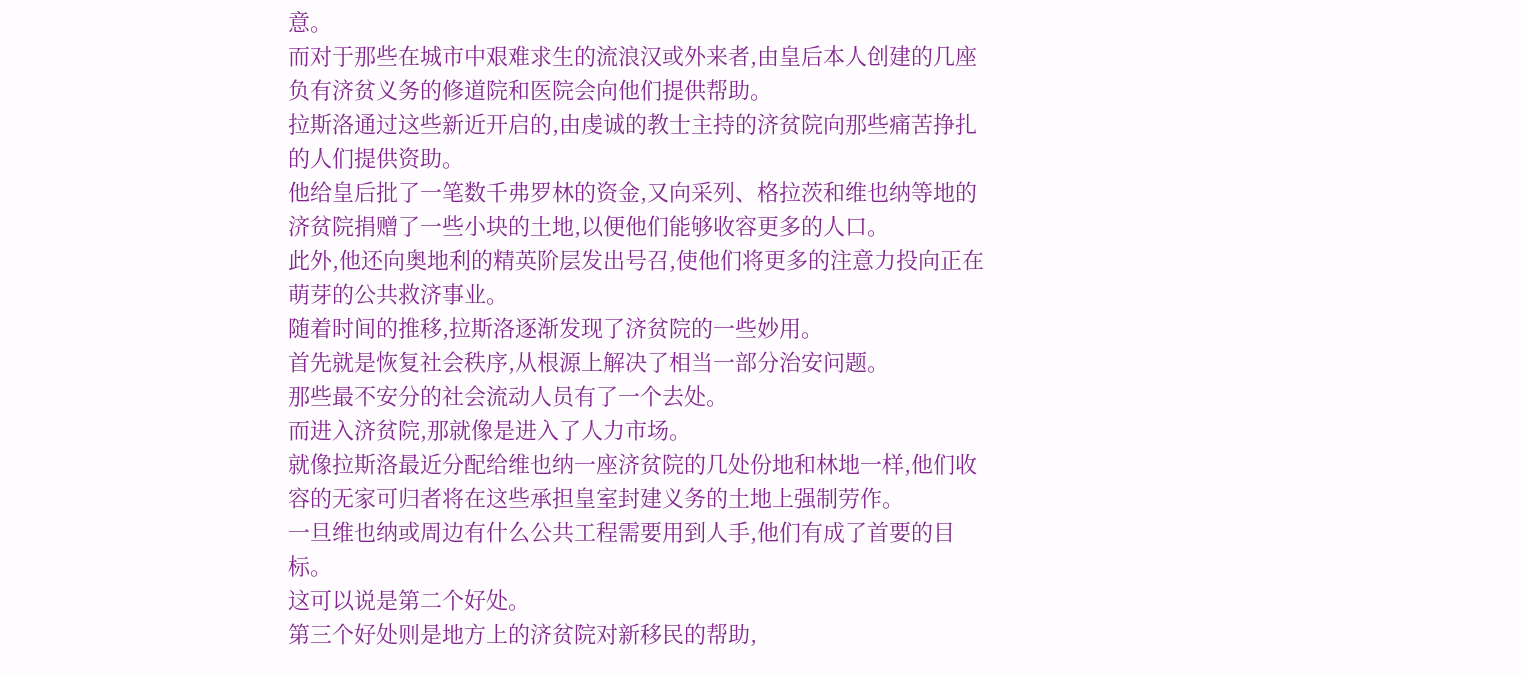意。
而对于那些在城市中艰难求生的流浪汉或外来者,由皇后本人创建的几座负有济贫义务的修道院和医院会向他们提供帮助。
拉斯洛通过这些新近开启的,由虔诚的教士主持的济贫院向那些痛苦挣扎的人们提供资助。
他给皇后批了一笔数千弗罗林的资金,又向采列、格拉茨和维也纳等地的济贫院捐赠了一些小块的土地,以便他们能够收容更多的人口。
此外,他还向奥地利的精英阶层发出号召,使他们将更多的注意力投向正在萌芽的公共救济事业。
随着时间的推移,拉斯洛逐渐发现了济贫院的一些妙用。
首先就是恢复社会秩序,从根源上解决了相当一部分治安问题。
那些最不安分的社会流动人员有了一个去处。
而进入济贫院,那就像是进入了人力市场。
就像拉斯洛最近分配给维也纳一座济贫院的几处份地和林地一样,他们收容的无家可归者将在这些承担皇室封建义务的土地上强制劳作。
一旦维也纳或周边有什么公共工程需要用到人手,他们有成了首要的目标。
这可以说是第二个好处。
第三个好处则是地方上的济贫院对新移民的帮助,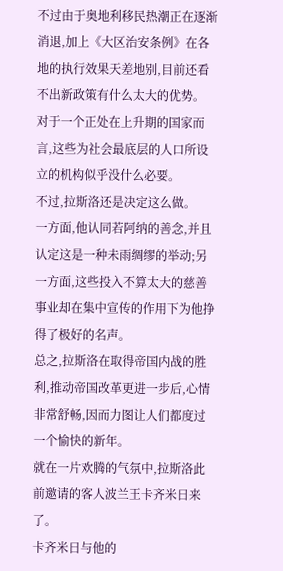不过由于奥地利移民热潮正在逐渐消退,加上《大区治安条例》在各地的执行效果天差地别,目前还看不出新政策有什么太大的优势。
对于一个正处在上升期的国家而言,这些为社会最底层的人口所设立的机构似乎没什么必要。
不过,拉斯洛还是决定这么做。
一方面,他认同若阿纳的善念,并且认定这是一种未雨绸缪的举动;另一方面,这些投入不算太大的慈善事业却在集中宣传的作用下为他挣得了极好的名声。
总之,拉斯洛在取得帝国内战的胜利,推动帝国改革更进一步后,心情非常舒畅,因而力图让人们都度过一个愉快的新年。
就在一片欢腾的气氛中,拉斯洛此前邀请的客人波兰王卡齐米日来了。
卡齐米日与他的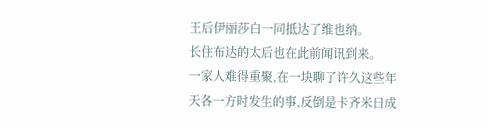王后伊丽莎白一同抵达了维也纳。
长住布达的太后也在此前闻讯到来。
一家人难得重聚,在一块聊了许久这些年天各一方时发生的事,反倒是卡齐米日成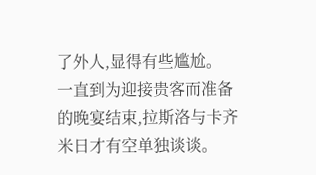了外人,显得有些尴尬。
一直到为迎接贵客而准备的晚宴结束,拉斯洛与卡齐米日才有空单独谈谈。